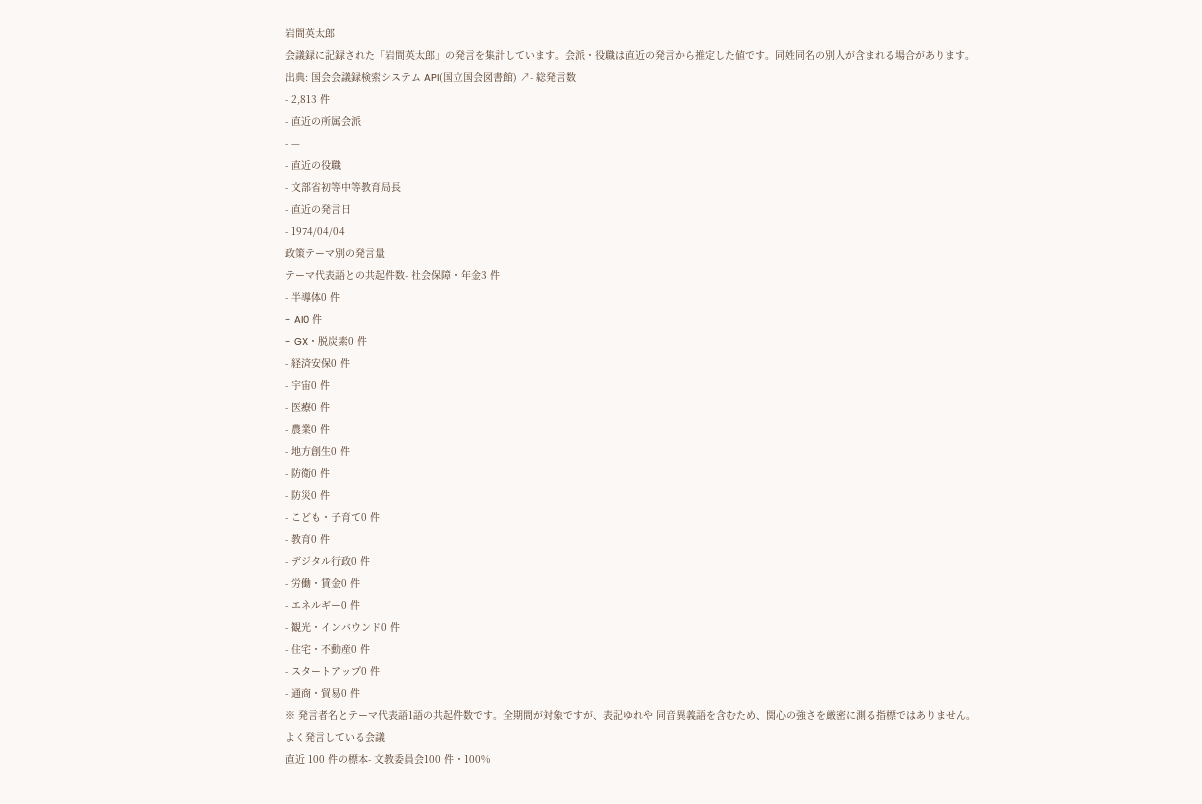岩間英太郎
会議録に記録された「岩間英太郎」の発言を集計しています。会派・役職は直近の発言から推定した値です。同姓同名の別人が含まれる場合があります。
出典: 国会会議録検索システム API(国立国会図書館) ↗- 総発言数
- 2,813 件
- 直近の所属会派
- —
- 直近の役職
- 文部省初等中等教育局長
- 直近の発言日
- 1974/04/04
政策テーマ別の発言量
テーマ代表語との共起件数- 社会保障・年金3 件
- 半導体0 件
- AI0 件
- GX・脱炭素0 件
- 経済安保0 件
- 宇宙0 件
- 医療0 件
- 農業0 件
- 地方創生0 件
- 防衛0 件
- 防災0 件
- こども・子育て0 件
- 教育0 件
- デジタル行政0 件
- 労働・賃金0 件
- エネルギー0 件
- 観光・インバウンド0 件
- 住宅・不動産0 件
- スタートアップ0 件
- 通商・貿易0 件
※ 発言者名とテーマ代表語1語の共起件数です。全期間が対象ですが、表記ゆれや 同音異義語を含むため、関心の強さを厳密に測る指標ではありません。
よく発言している会議
直近 100 件の標本- 文教委員会100 件・100%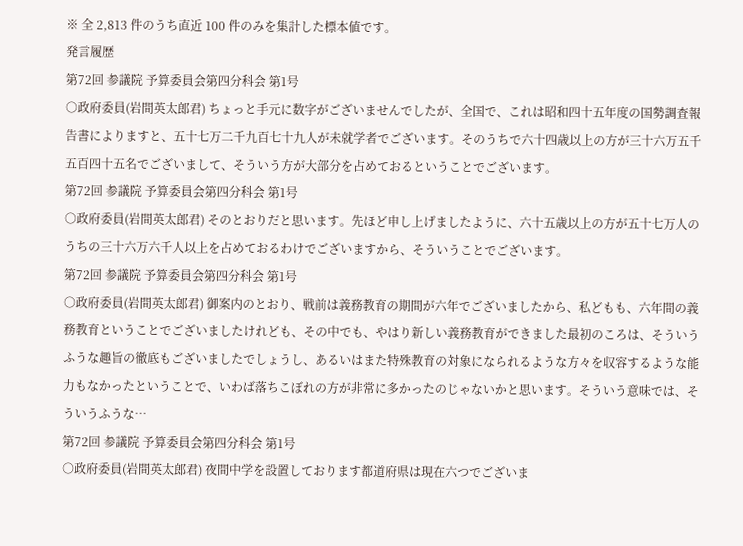※ 全 2,813 件のうち直近 100 件のみを集計した標本値です。
発言履歴
第72回 参議院 予算委員会第四分科会 第1号
○政府委員(岩間英太郎君) ちょっと手元に数字がございませんでしたが、全国で、これは昭和四十五年度の国勢調査報告書によりますと、五十七万二千九百七十九人が未就学者でございます。そのうちで六十四歳以上の方が三十六万五千五百四十五名でございまして、そういう方が大部分を占めておるということでございます。
第72回 参議院 予算委員会第四分科会 第1号
○政府委員(岩間英太郎君) そのとおりだと思います。先ほど申し上げましたように、六十五歳以上の方が五十七万人のうちの三十六万六千人以上を占めておるわけでございますから、そういうことでございます。
第72回 参議院 予算委員会第四分科会 第1号
○政府委員(岩間英太郎君) 御案内のとおり、戦前は義務教育の期間が六年でございましたから、私どもも、六年間の義務教育ということでございましたけれども、その中でも、やはり新しい義務教育ができました最初のころは、そういうふうな趣旨の徹底もございましたでしょうし、あるいはまた特殊教育の対象になられるような方々を収容するような能力もなかったということで、いわば落ちこぼれの方が非常に多かったのじゃないかと思います。そういう意味では、そういうふうな…
第72回 参議院 予算委員会第四分科会 第1号
○政府委員(岩間英太郎君) 夜間中学を設置しております都道府県は現在六つでございま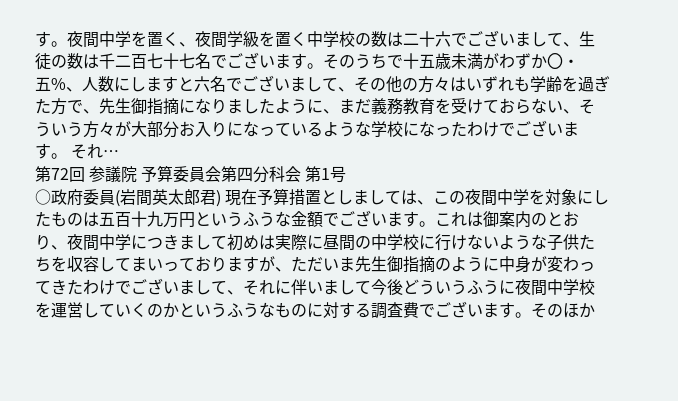す。夜間中学を置く、夜間学級を置く中学校の数は二十六でございまして、生徒の数は千二百七十七名でございます。そのうちで十五歳未満がわずか〇・五%、人数にしますと六名でございまして、その他の方々はいずれも学齢を過ぎた方で、先生御指摘になりましたように、まだ義務教育を受けておらない、そういう方々が大部分お入りになっているような学校になったわけでございます。 それ…
第72回 参議院 予算委員会第四分科会 第1号
○政府委員(岩間英太郎君) 現在予算措置としましては、この夜間中学を対象にしたものは五百十九万円というふうな金額でございます。これは御案内のとおり、夜間中学につきまして初めは実際に昼間の中学校に行けないような子供たちを収容してまいっておりますが、ただいま先生御指摘のように中身が変わってきたわけでございまして、それに伴いまして今後どういうふうに夜間中学校を運営していくのかというふうなものに対する調査費でございます。そのほか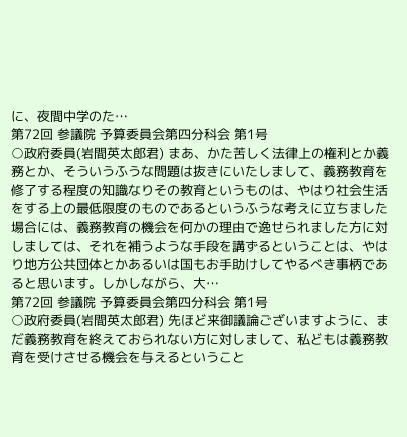に、夜間中学のた…
第72回 参議院 予算委員会第四分科会 第1号
○政府委員(岩間英太郎君) まあ、かた苦しく法律上の権利とか義務とか、そういうふうな問題は抜きにいたしまして、義務教育を修了する程度の知識なりその教育というものは、やはり社会生活をする上の最低限度のものであるというふうな考えに立ちました場合には、義務教育の機会を何かの理由で逸せられました方に対しましては、それを補うような手段を講ずるということは、やはり地方公共団体とかあるいは国もお手助けしてやるべき事柄であると思います。しかしながら、大…
第72回 参議院 予算委員会第四分科会 第1号
○政府委員(岩間英太郎君) 先ほど来御議論ございますように、まだ義務教育を終えておられない方に対しまして、私どもは義務教育を受けさせる機会を与えるということ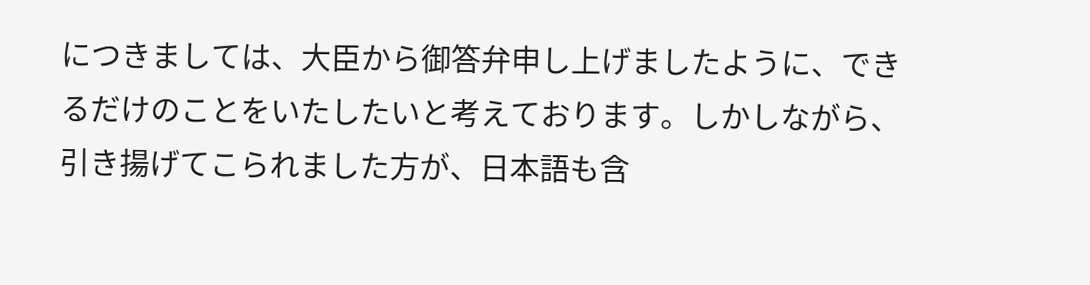につきましては、大臣から御答弁申し上げましたように、できるだけのことをいたしたいと考えております。しかしながら、引き揚げてこられました方が、日本語も含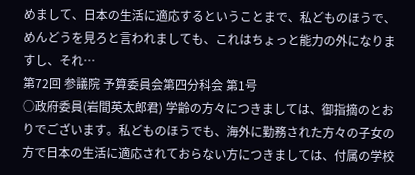めまして、日本の生活に適応するということまで、私どものほうで、めんどうを見ろと言われましても、これはちょっと能力の外になりますし、それ…
第72回 参議院 予算委員会第四分科会 第1号
○政府委員(岩間英太郎君) 学齢の方々につきましては、御指摘のとおりでございます。私どものほうでも、海外に勤務された方々の子女の方で日本の生活に適応されておらない方につきましては、付属の学校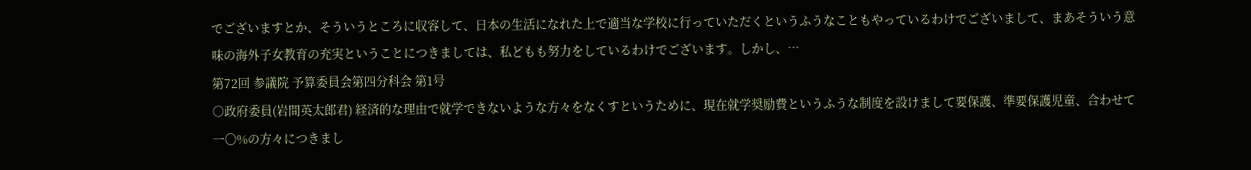でございますとか、そういうところに収容して、日本の生活になれた上で適当な学校に行っていただくというふうなこともやっているわけでございまして、まあそういう意味の海外子女教育の充実ということにつきましては、私どもも努力をしているわけでございます。しかし、…
第72回 参議院 予算委員会第四分科会 第1号
○政府委員(岩間英太郎君) 経済的な理由で就学できないような方々をなくすというために、現在就学奨励費というふうな制度を設けまして要保護、準要保護児童、合わせて一〇%の方々につきまし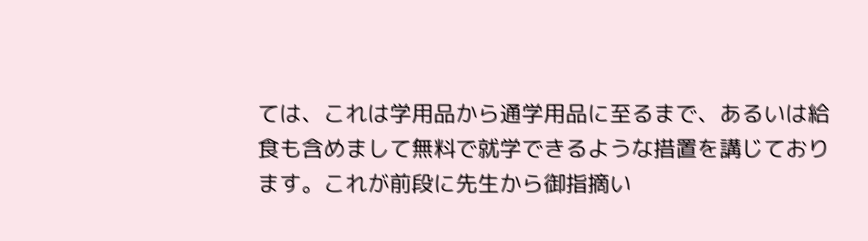ては、これは学用品から通学用品に至るまで、あるいは給食も含めまして無料で就学できるような措置を講じております。これが前段に先生から御指摘い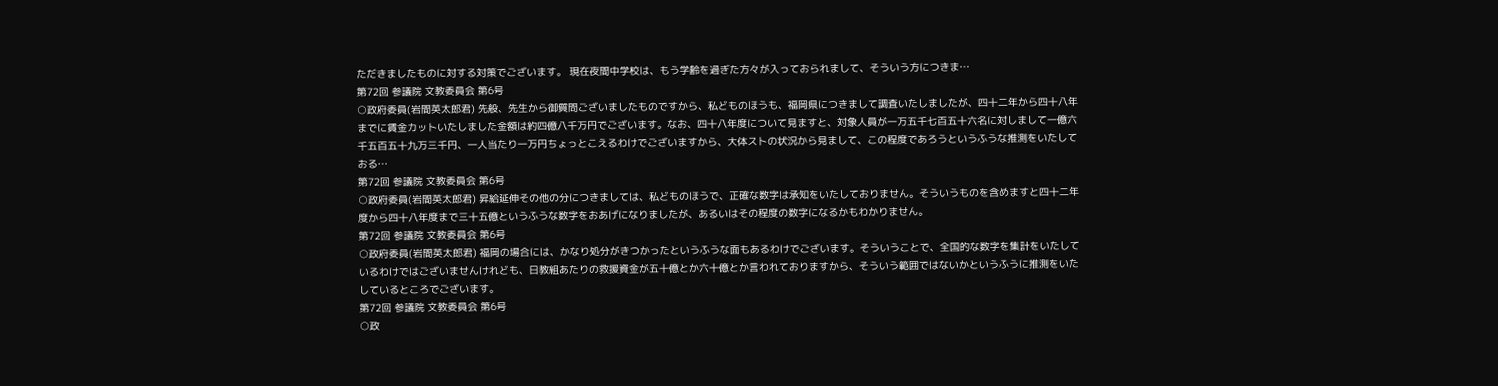ただきましたものに対する対策でございます。 現在夜間中学校は、もう学齢を過ぎた方々が入っておられまして、そういう方につきま…
第72回 参議院 文教委員会 第6号
○政府委員(岩間英太郎君) 先般、先生から御質問ございましたものですから、私どものほうも、福岡県につきまして調査いたしましたが、四十二年から四十八年までに賃金カットいたしました金額は約四億八千万円でございます。なお、四十八年度について見ますと、対象人員が一万五千七百五十六名に対しまして一億六千五百五十九万三千円、一人当たり一万円ちょっとこえるわけでございますから、大体ストの状況から見まして、この程度であろうというふうな推測をいたしておる…
第72回 参議院 文教委員会 第6号
○政府委員(岩間英太郎君) 昇給延伸その他の分につきましては、私どものほうで、正確な数字は承知をいたしておりません。そういうものを含めますと四十二年度から四十八年度まで三十五億というふうな数字をおあげになりましたが、あるいはその程度の数字になるかもわかりません。
第72回 参議院 文教委員会 第6号
○政府委員(岩間英太郎君) 福岡の場合には、かなり処分がきつかったというふうな面もあるわけでございます。そういうことで、全国的な数字を集計をいたしているわけではございませんけれども、日教組あたりの救援資金が五十億とか六十億とか言われておりますから、そういう範囲ではないかというふうに推測をいたしているところでございます。
第72回 参議院 文教委員会 第6号
○政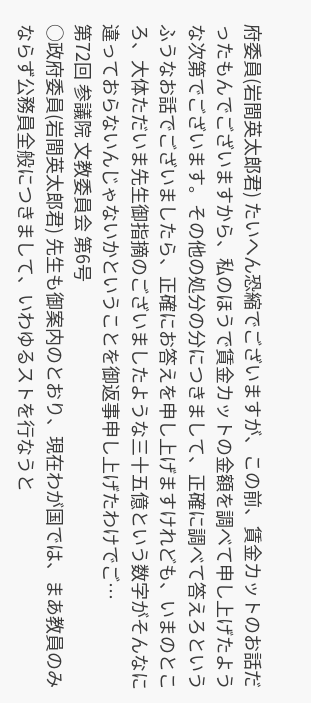府委員(岩間英太郎君) たいへん恐縮でございますが、この前、賃金カットのお話だったもんでございますから、私のほうで賃金カットの金額を調べて申し上げたような次第でございます。その他の処分の分につきまして、正確に調べて答えろというふうなお話でございましたら、正確にお答えを申し上げますけれども、いまのところ、大体ただいま先生御指摘のございましたような三十五億という数字がそんなに違っておらないんじゃないかということを御返事申し上げたわけでご…
第72回 参議院 文教委員会 第6号
○政府委員(岩間英太郎君) 先生も御案内のとおり、現在わが国では、まあ教員のみならず公務員全般につきまして、いわゆるストを行なうと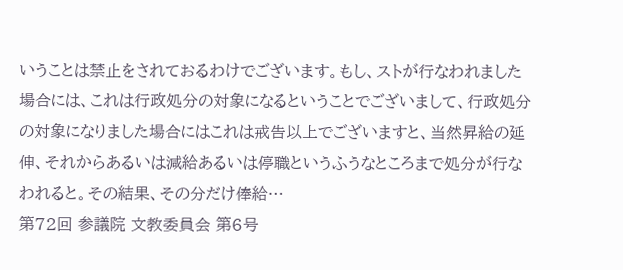いうことは禁止をされておるわけでございます。もし、ストが行なわれました場合には、これは行政処分の対象になるということでございまして、行政処分の対象になりました場合にはこれは戒告以上でございますと、当然昇給の延伸、それからあるいは減給あるいは停職というふうなところまで処分が行なわれると。その結果、その分だけ俸給…
第72回 参議院 文教委員会 第6号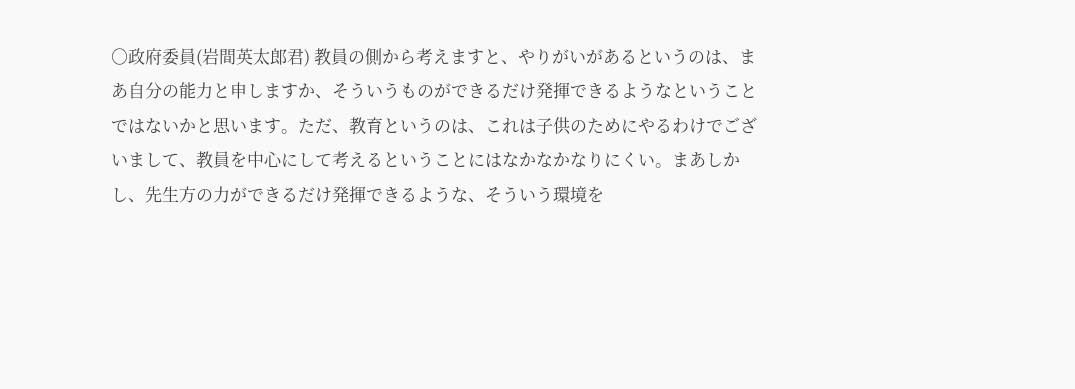○政府委員(岩間英太郎君) 教員の側から考えますと、やりがいがあるというのは、まあ自分の能力と申しますか、そういうものができるだけ発揮できるようなということではないかと思います。ただ、教育というのは、これは子供のためにやるわけでございまして、教員を中心にして考えるということにはなかなかなりにくい。まあしかし、先生方の力ができるだけ発揮できるような、そういう環境を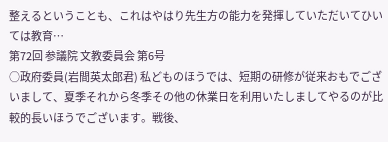整えるということも、これはやはり先生方の能力を発揮していただいてひいては教育…
第72回 参議院 文教委員会 第6号
○政府委員(岩間英太郎君) 私どものほうでは、短期の研修が従来おもでございまして、夏季それから冬季その他の休業日を利用いたしましてやるのが比較的長いほうでございます。戦後、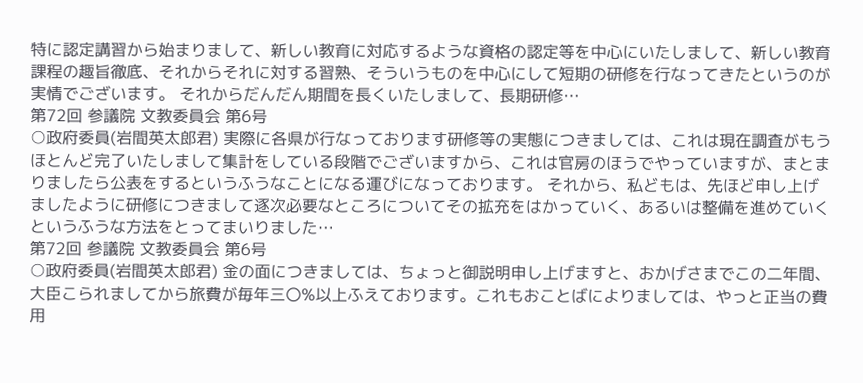特に認定講習から始まりまして、新しい教育に対応するような資格の認定等を中心にいたしまして、新しい教育課程の趣旨徹底、それからそれに対する習熟、そういうものを中心にして短期の研修を行なってきたというのが実情でございます。 それからだんだん期間を長くいたしまして、長期研修…
第72回 参議院 文教委員会 第6号
○政府委員(岩間英太郎君) 実際に各県が行なっております研修等の実態につきましては、これは現在調査がもうほとんど完了いたしまして集計をしている段階でございますから、これは官房のほうでやっていますが、まとまりましたら公表をするというふうなことになる運びになっております。 それから、私どもは、先ほど申し上げましたように研修につきまして逐次必要なところについてその拡充をはかっていく、あるいは整備を進めていくというふうな方法をとってまいりました…
第72回 参議院 文教委員会 第6号
○政府委員(岩間英太郎君) 金の面につきましては、ちょっと御説明申し上げますと、おかげさまでこの二年間、大臣こられましてから旅費が毎年三〇%以上ふえております。これもおことばによりましては、やっと正当の費用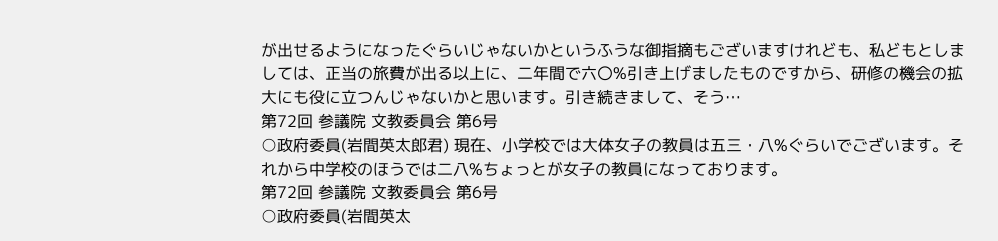が出せるようになったぐらいじゃないかというふうな御指摘もございますけれども、私どもとしましては、正当の旅費が出る以上に、二年間で六〇%引き上げましたものですから、研修の機会の拡大にも役に立つんじゃないかと思います。引き続きまして、そう…
第72回 参議院 文教委員会 第6号
○政府委員(岩間英太郎君) 現在、小学校では大体女子の教員は五三・八%ぐらいでございます。それから中学校のほうでは二八%ちょっとが女子の教員になっております。
第72回 参議院 文教委員会 第6号
○政府委員(岩間英太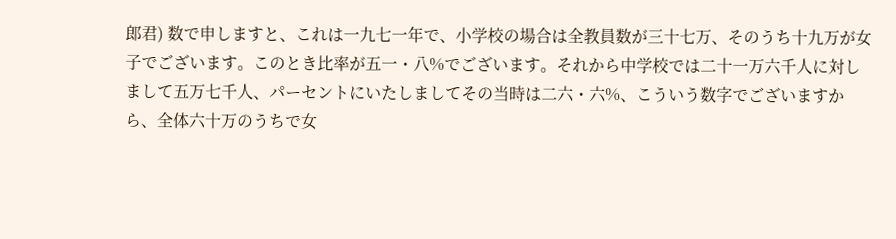郎君) 数で申しますと、これは一九七一年で、小学校の場合は全教員数が三十七万、そのうち十九万が女子でございます。このとき比率が五一・八%でございます。それから中学校では二十一万六千人に対しまして五万七千人、パーセントにいたしましてその当時は二六・六%、こういう数字でございますから、全体六十万のうちで女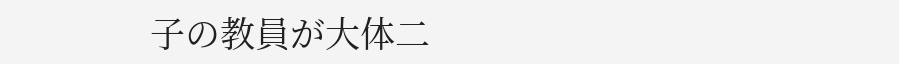子の教員が大体二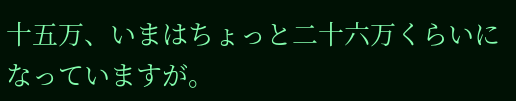十五万、いまはちょっと二十六万くらいになっていますが。